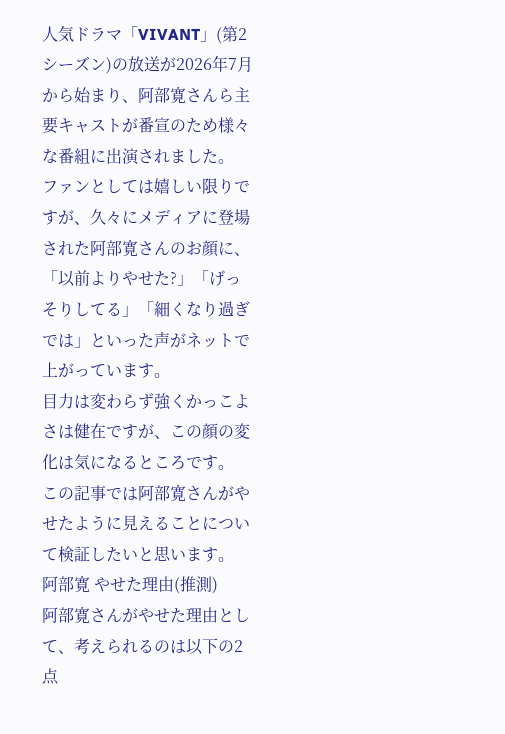人気ドラマ「VIVANT」(第2シーズン)の放送が2026年7月から始まり、阿部寛さんら主要キャストが番宣のため様々な番組に出演されました。
ファンとしては嬉しい限りですが、久々にメディアに登場された阿部寛さんのお顔に、「以前よりやせた?」「げっそりしてる」「細くなり過ぎでは」といった声がネットで上がっています。
目力は変わらず強くかっこよさは健在ですが、この顔の変化は気になるところです。
この記事では阿部寛さんがやせたように見えることについて検証したいと思います。
阿部寛 やせた理由(推測)
阿部寛さんがやせた理由として、考えられるのは以下の2点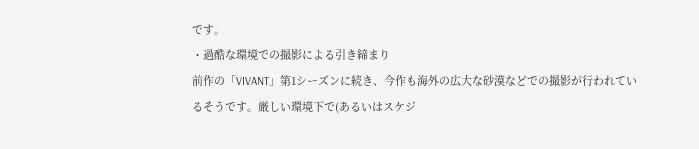です。
・過酷な環境での撮影による引き締まり
前作の「VIVANT」第1シーズンに続き、今作も海外の広大な砂漠などでの撮影が行われているそうです。厳しい環境下で(あるいはスケジ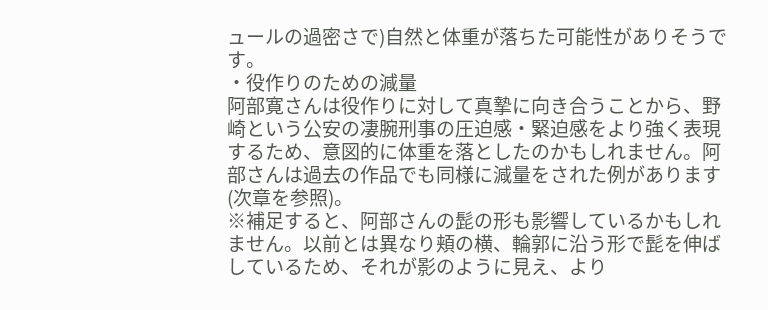ュールの過密さで)自然と体重が落ちた可能性がありそうです。
・役作りのための減量
阿部寛さんは役作りに対して真摯に向き合うことから、野崎という公安の凄腕刑事の圧迫感・緊迫感をより強く表現するため、意図的に体重を落としたのかもしれません。阿部さんは過去の作品でも同様に減量をされた例があります(次章を参照)。
※補足すると、阿部さんの髭の形も影響しているかもしれません。以前とは異なり頬の横、輪郭に沿う形で髭を伸ばしているため、それが影のように見え、より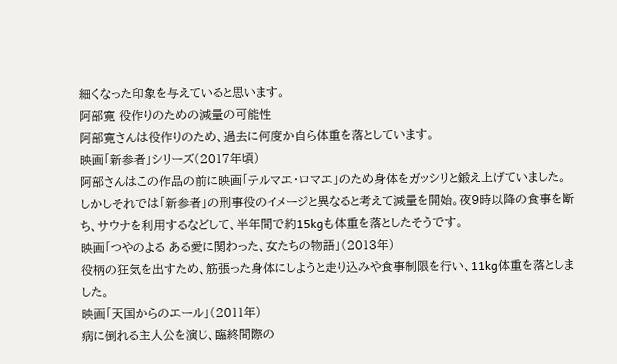細くなった印象を与えていると思います。
阿部寛 役作りのための減量の可能性
阿部寛さんは役作りのため、過去に何度か自ら体重を落としています。
映画「新参者」シリーズ(2017年頃)
阿部さんはこの作品の前に映画「テルマエ・ロマエ」のため身体をガッシリと鍛え上げていました。しかしそれでは「新参者」の刑事役のイメージと異なると考えて減量を開始。夜9時以降の食事を断ち、サウナを利用するなどして、半年間で約15kgも体重を落としたそうです。
映画「つやのよる ある愛に関わった、女たちの物語」(2013年)
役柄の狂気を出すため、筋張った身体にしようと走り込みや食事制限を行い、11kg体重を落としました。
映画「天国からのエール」(2011年)
病に倒れる主人公を演じ、臨終間際の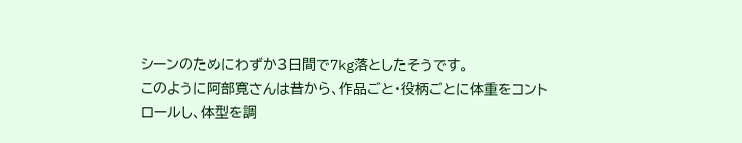シーンのためにわずか3日間で7kg落としたそうです。
このように阿部寛さんは昔から、作品ごと・役柄ごとに体重をコントロールし、体型を調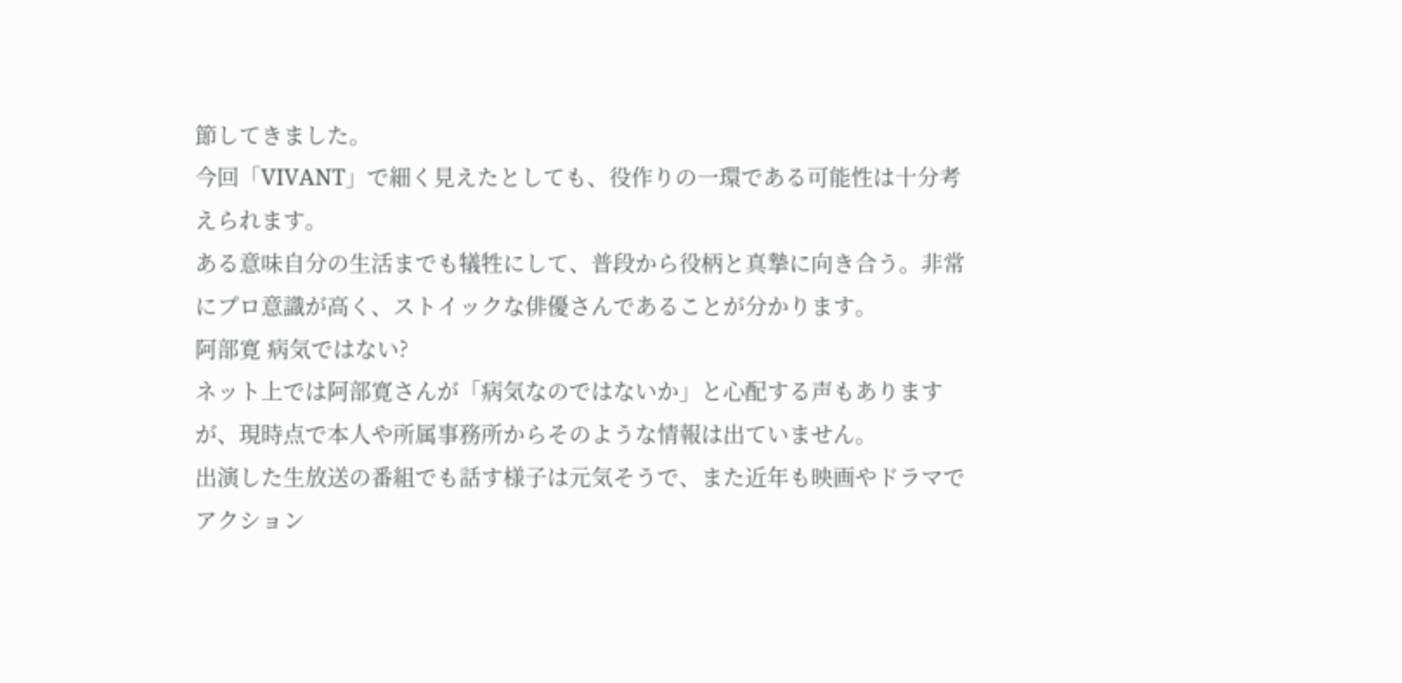節してきました。
今回「VIVANT」で細く見えたとしても、役作りの一環である可能性は十分考えられます。
ある意味自分の生活までも犠牲にして、普段から役柄と真摯に向き合う。非常にプロ意識が高く、ストイックな俳優さんであることが分かります。
阿部寛 病気ではない?
ネット上では阿部寛さんが「病気なのではないか」と心配する声もありますが、現時点で本人や所属事務所からそのような情報は出ていません。
出演した生放送の番組でも話す様子は元気そうで、また近年も映画やドラマでアクション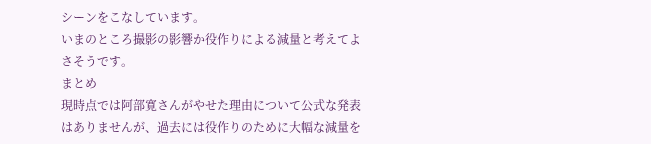シーンをこなしています。
いまのところ撮影の影響か役作りによる減量と考えてよさそうです。
まとめ
現時点では阿部寛さんがやせた理由について公式な発表はありませんが、過去には役作りのために大幅な減量を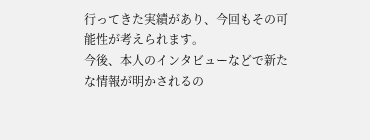行ってきた実績があり、今回もその可能性が考えられます。
今後、本人のインタビューなどで新たな情報が明かされるの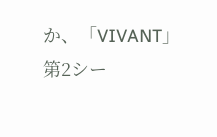か、「VIVANT」第2シー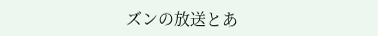ズンの放送とあ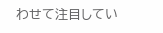わせて注目してい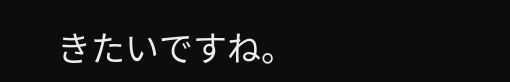きたいですね。